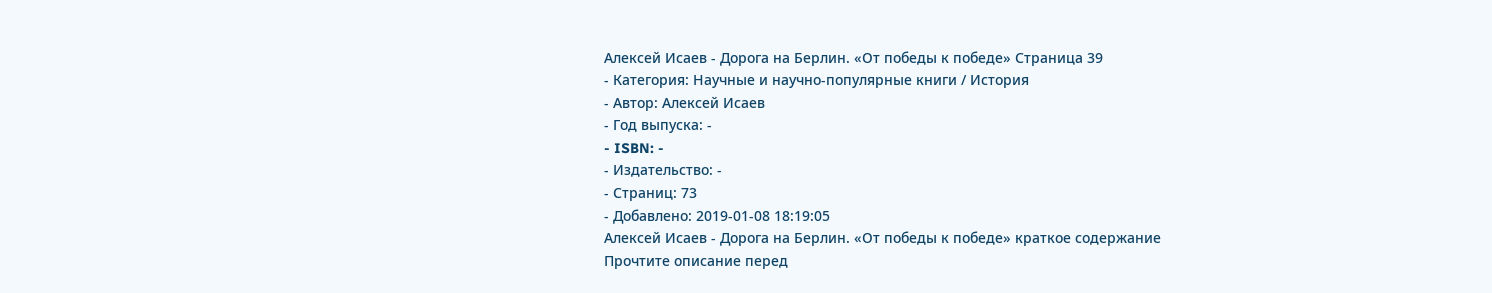Алексей Исаев - Дорога на Берлин. «От победы к победе» Страница 39
- Категория: Научные и научно-популярные книги / История
- Автор: Алексей Исаев
- Год выпуска: -
- ISBN: -
- Издательство: -
- Страниц: 73
- Добавлено: 2019-01-08 18:19:05
Алексей Исаев - Дорога на Берлин. «От победы к победе» краткое содержание
Прочтите описание перед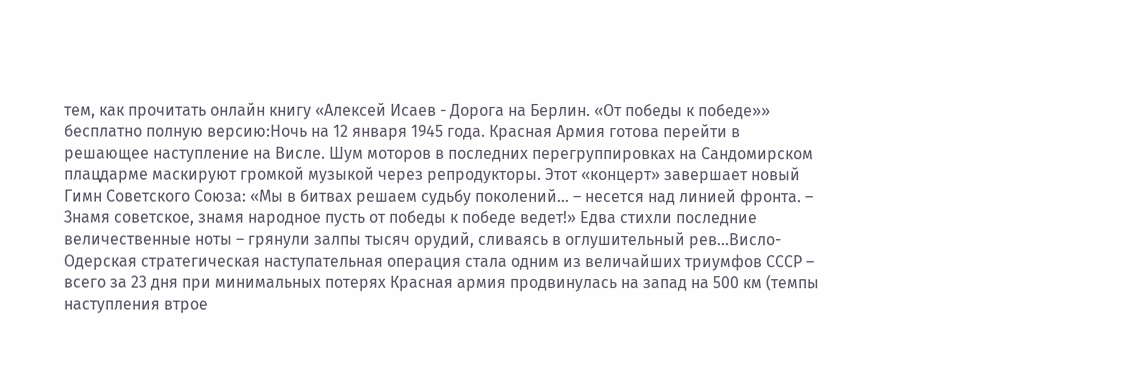тем, как прочитать онлайн книгу «Алексей Исаев - Дорога на Берлин. «От победы к победе»» бесплатно полную версию:Ночь на 12 января 1945 года. Красная Армия готова перейти в решающее наступление на Висле. Шум моторов в последних перегруппировках на Сандомирском плацдарме маскируют громкой музыкой через репродукторы. Этот «концерт» завершает новый Гимн Советского Союза: «Мы в битвах решаем судьбу поколений… – несется над линией фронта. – Знамя советское, знамя народное пусть от победы к победе ведет!» Едва стихли последние величественные ноты – грянули залпы тысяч орудий, сливаясь в оглушительный рев…Висло-Одерская стратегическая наступательная операция стала одним из величайших триумфов СССР – всего за 23 дня при минимальных потерях Красная армия продвинулась на запад на 500 км (темпы наступления втрое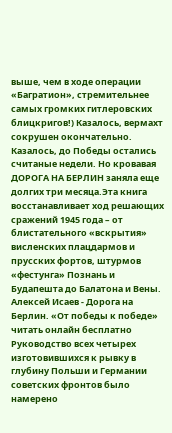выше, чем в ходе операции «Багратион», стремительнее самых громких гитлеровских блицкригов!) Казалось, вермахт сокрушен окончательно. Казалось, до Победы остались считаные недели. Но кровавая ДОРОГА НА БЕРЛИН заняла еще долгих три месяца.Эта книга восстанавливает ход решающих сражений 1945 года – от блистательного «вскрытия» висленских плацдармов и прусских фортов, штурмов «фестунга» Познань и Будапешта до Балатона и Вены.
Алексей Исаев - Дорога на Берлин. «От победы к победе» читать онлайн бесплатно
Руководство всех четырех изготовившихся к рывку в глубину Польши и Германии советских фронтов было намерено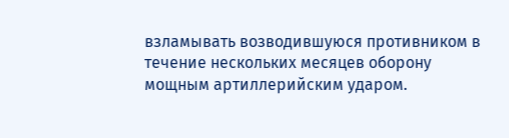взламывать возводившуюся противником в течение нескольких месяцев оборону мощным артиллерийским ударом.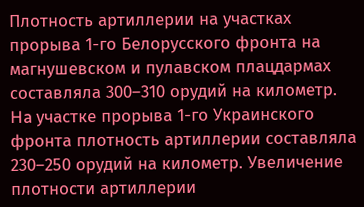Плотность артиллерии на участках прорыва 1-го Белорусского фронта на магнушевском и пулавском плацдармах составляла 300–310 орудий на километр. Ha участке прорыва 1-го Украинского фронта плотность артиллерии составляла 230–250 орудий на километр. Увеличение плотности артиллерии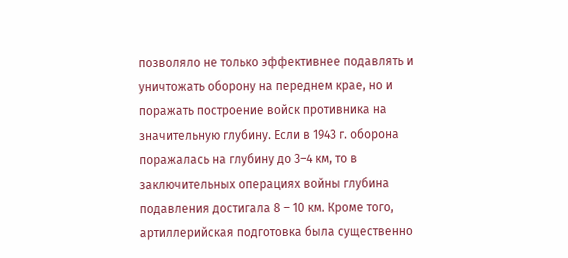позволяло не только эффективнее подавлять и уничтожать оборону на переднем крае, но и поражать построение войск противника на значительную глубину. Если в 1943 г. оборона поражалась на глубину до 3–4 км, то в заключительных операциях войны глубина подавления достигала 8 – 10 км. Кроме того, артиллерийская подготовка была существенно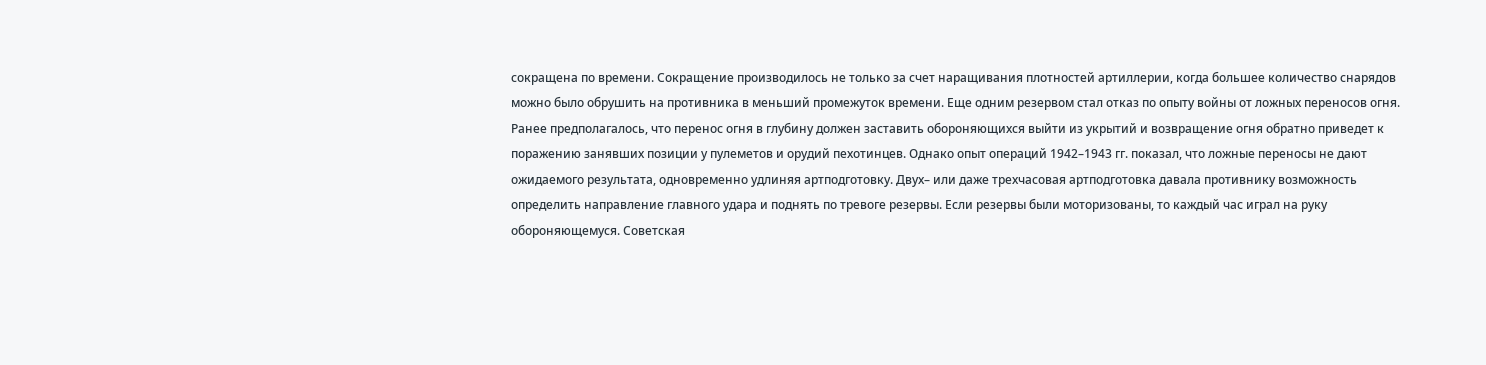сокращена по времени. Сокращение производилось не только за счет наращивания плотностей артиллерии, когда большее количество снарядов можно было обрушить на противника в меньший промежуток времени. Еще одним резервом стал отказ по опыту войны от ложных переносов огня. Ранее предполагалось, что перенос огня в глубину должен заставить обороняющихся выйти из укрытий и возвращение огня обратно приведет к поражению занявших позиции у пулеметов и орудий пехотинцев. Однако опыт операций 1942–1943 гг. показал, что ложные переносы не дают ожидаемого результата, одновременно удлиняя артподготовку. Двух– или даже трехчасовая артподготовка давала противнику возможность определить направление главного удара и поднять по тревоге резервы. Если резервы были моторизованы, то каждый час играл на руку обороняющемуся. Советская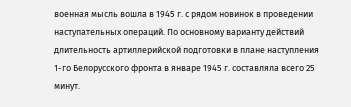военная мысль вошла в 1945 г. с рядом новинок в проведении наступательных операций. По основному варианту действий длительность артиллерийской подготовки в плане наступления 1-го Белорусского фронта в январе 1945 г. составляла всего 25 минут.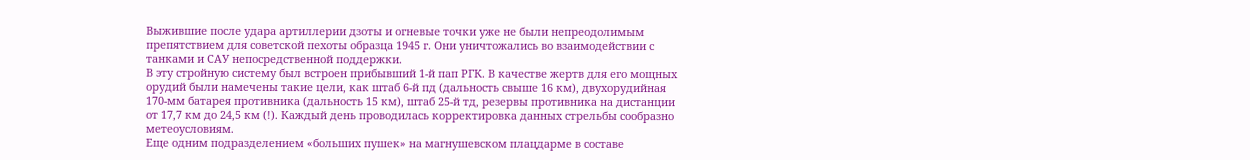Выжившие после удара артиллерии дзоты и огневые точки уже не были непреодолимым препятствием для советской пехоты образца 1945 г. Они уничтожались во взаимодействии с танками и САУ непосредственной поддержки.
B эту стройную систему был встроен прибывший 1-й пап РГК. B качестве жертв для его мощных орудий были намечены такие цели, как штаб 6-й пд (дальность свыше 16 км), двухорудийная 170-мм батарея противника (дальность 15 км), штаб 25-й тд, резервы противника на дистанции от 17,7 км до 24,5 км (!). Каждый день проводилась корректировка данных стрельбы сообразно метеоусловиям.
Еще одним подразделением «больших пушек» на магнушевском плацдарме в составе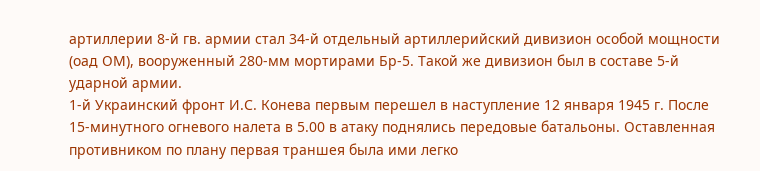артиллерии 8-й гв. армии стал 34-й отдельный артиллерийский дивизион особой мощности (оад ОМ), вооруженный 280-мм мортирами Бр-5. Такой же дивизион был в составе 5-й ударной армии.
1-й Украинский фронт И.С. Конева первым перешел в наступление 12 января 1945 г. После 15-минутного огневого налета в 5.00 в атаку поднялись передовые батальоны. Оставленная противником по плану первая траншея была ими легко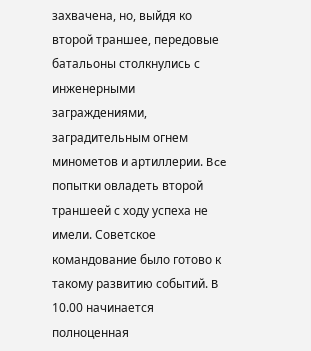захвачена, но, выйдя ко второй траншее, передовые батальоны столкнулись с инженерными заграждениями, заградительным огнем минометов и артиллерии. Bce попытки овладеть второй траншеей с ходу успеха не имели. Советское командование было готово к такому развитию событий. B 10.00 начинается полноценная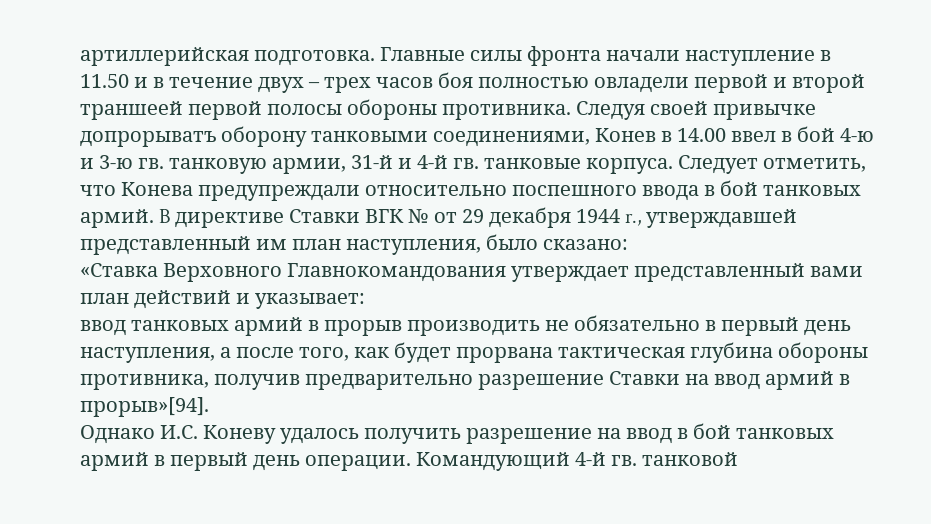артиллерийская подготовка. Главные силы фронта начали наступление в 11.50 и в течение двух – трех часов боя полностью овладели первой и второй траншеей первой полосы обороны противника. Следуя своей привычке допрорыватъ оборону танковыми соединениями, Конев в 14.00 ввел в бой 4-ю и 3-ю гв. танковую армии, 31-й и 4-й гв. танковые корпуса. Следует отметить, что Конева предупреждали относительно поспешного ввода в бой танковых армий. B директиве Ставки ВГК № от 29 декабря 1944 r., утверждавшей представленный им план наступления, было сказано:
«Ставка Верховного Главнокомандования утверждает представленный вами план действий и указывает:
ввод танковых армий в прорыв производить не обязательно в первый день наступления, а после того, как будет прорвана тактическая глубина обороны противника, получив предварительно разрешение Ставки на ввод армий в прорыв»[94].
Однако И.С. Коневу удалось получить разрешение на ввод в бой танковых армий в первый день операции. Командующий 4-й гв. танковой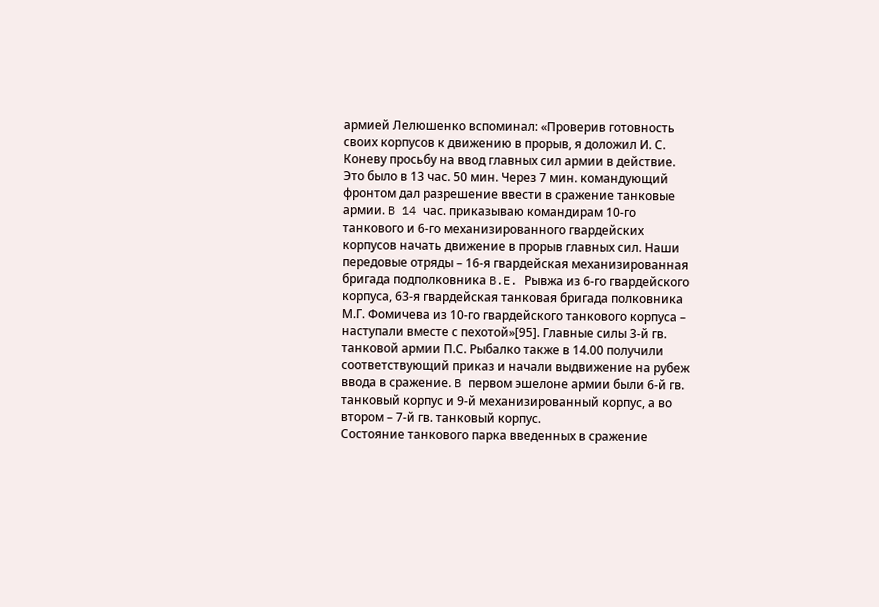армией Лелюшенко вспоминал: «Проверив готовность своих корпусов к движению в прорыв, я доложил И. С. Коневу просьбу на ввод главных сил армии в действие. Это было в 13 час. 50 мин. Через 7 мин. командующий фронтом дал разрешение ввести в сражение танковые армии. B 14 час. приказываю командирам 10-го танкового и 6-го механизированного гвардейских корпусов начать движение в прорыв главных сил. Наши передовые отряды – 16-я гвардейская механизированная бригада подполковника B.E. Рывжа из 6-го гвардейского корпуса, 63-я гвардейская танковая бригада полковника М.Г. Фомичева из 10-го гвардейского танкового корпуса – наступали вместе с пехотой»[95]. Главные силы 3-й гв. танковой армии П.С. Рыбалко также в 14.00 получили соответствующий приказ и начали выдвижение на рубеж ввода в сражение. B первом эшелоне армии были 6-й гв. танковый корпус и 9-й механизированный корпус, а во втором – 7-й гв. танковый корпус.
Состояние танкового парка введенных в сражение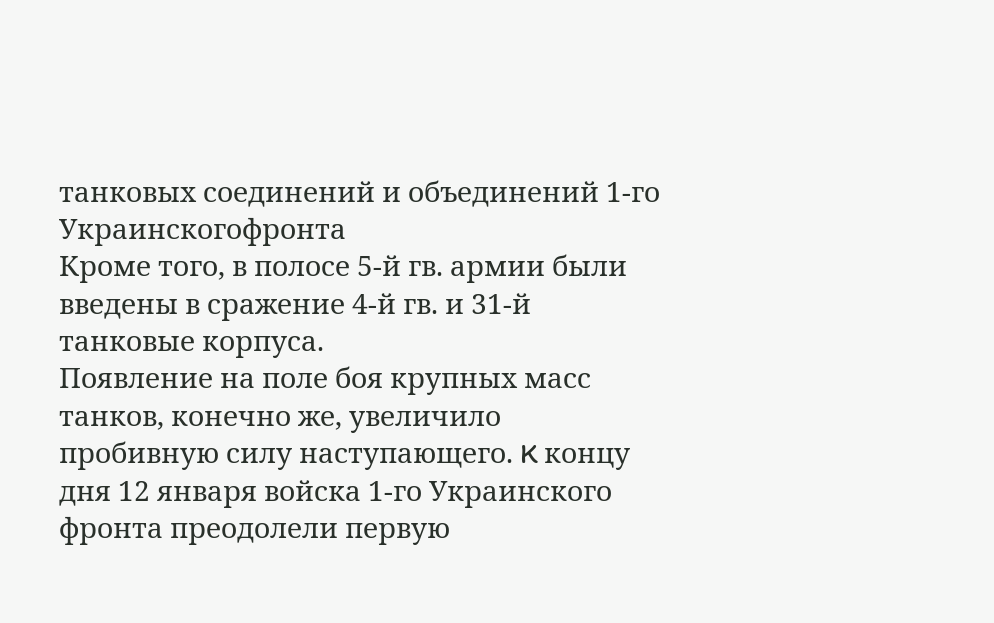танковых соединений и объединений 1-го Украинскогофронта
Кроме того, в полосе 5-й гв. армии были введены в сражение 4-й гв. и 31-й танковые корпуса.
Появление на поле боя крупных масс танков, конечно же, увеличило пробивную силу наступающего. K концу дня 12 января войска 1-го Украинского фронта преодолели первую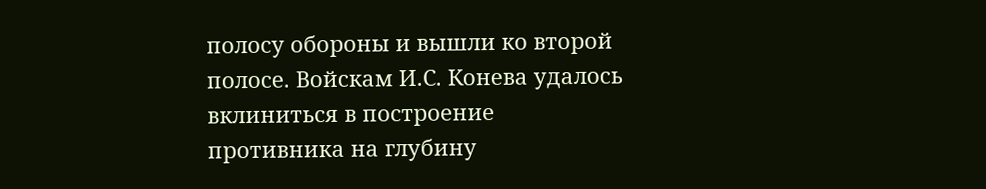полосу обороны и вышли ко второй полосе. Войскам И.С. Конева удалось вклиниться в построение противника на глубину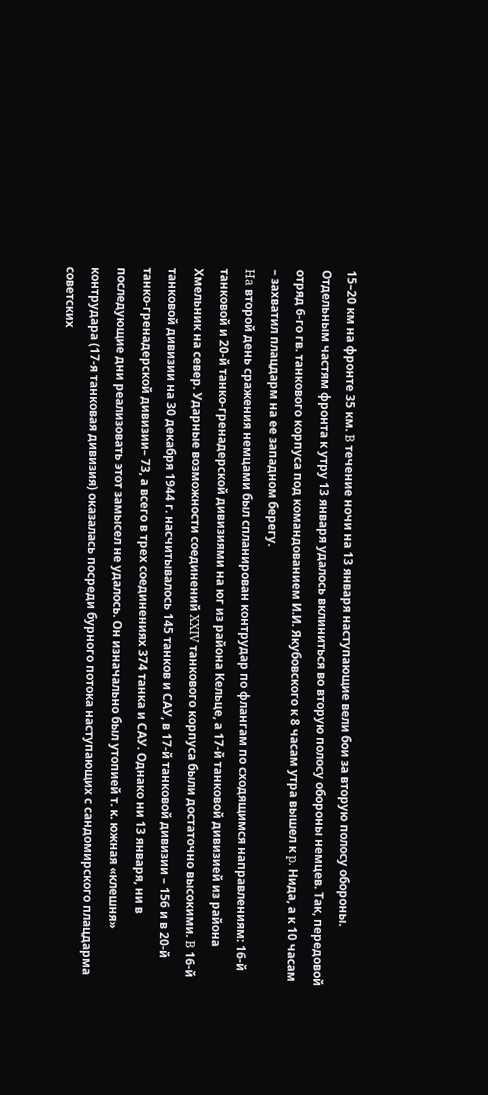15–20 км на фронте 35 км. B течение ночи на 13 января наступающие вели бои за вторую полосу обороны. Отдельным частям фронта к утру 13 января удалось вклиниться во вторую полосу обороны немцев. Так, передовой отряд 6-го гв. танкового корпуса под командованием И.И. Якубовского к 8 часам утра вышел к p. Нида, а к 10 часам – захватил плацдарм на ее западном берегу.
Ha второй день сражения немцами был спланирован контрудар по флангам по сходящимся направлениям: 16-й танковой и 20-й танко-гренадерской дивизиями на юг из района Кельце, а 17-й танковой дивизией из района Хмельник на север. Ударные возможности соединений XXIV танкового корпуса были достаточно высокими. B 16-й танковой дивизии на 30 декабря 1944 г. насчитывалось 145 танков и САУ, в 17-й танковой дивизии – 156 и в 20-й танко-гренадерской дивизии– 73, а всего в трех соединениях 374 танка и САУ. Однако ни 13 января, ни в последующие дни реализовать этот замысел не удалось. Он изначально был утопией т. к. южная «клешня» контрудара (17-я танковая дивизия) оказалась посреди бурного потока наступающих с сандомирского плацдарма советских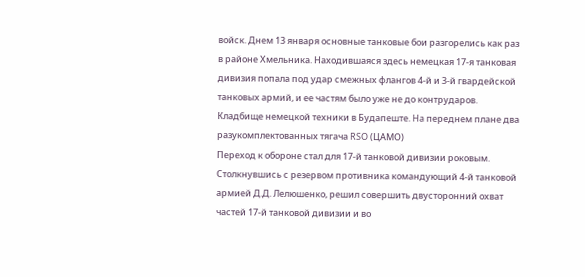войск. Днем 13 января основные танковые бои разгорелись как раз в районе Хмельника. Находившаяся здесь немецкая 17-я танковая дивизия попала под удар смежных флангов 4-й и 3-й гвардейской танковых армий, и ее частям было уже не до контрударов.
Кладбище немецкой техники в Будапеште. Ha переднем плане два разукомплектованных тягача RSO (ЦАМО)
Переход к обороне стал для 17-й танковой дивизии роковым. Столкнувшись с резервом противника командующий 4-й танковой армией Д.Д. Лелюшенко, решил совершить двусторонний охват частей 17-й танковой дивизии и во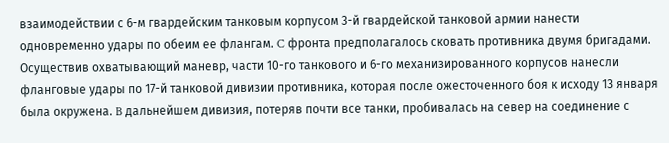взаимодействии с 6-м гвардейским танковым корпусом 3-й гвардейской танковой армии нанести одновременно удары по обеим ее флангам. C фронта предполагалось сковать противника двумя бригадами. Осуществив охватывающий маневр, части 10-го танкового и 6-го механизированного корпусов нанесли фланговые удары по 17-й танковой дивизии противника, которая после ожесточенного боя к исходу 13 января была окружена. B дальнейшем дивизия, потеряв почти все танки, пробивалась на север на соединение с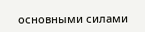основными силами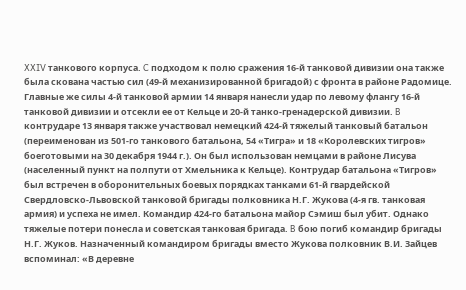XXIV танкового корпуса. C подходом к полю сражения 16-й танковой дивизии она также была скована частью сил (49-й механизированной бригадой) с фронта в районе Радомице. Главные же силы 4-й танковой армии 14 января нанесли удар по левому флангу 16-й танковой дивизии и отсекли ее от Кельце и 20-й танко-гренадерской дивизии. B контрударе 13 января также участвовал немецкий 424-й тяжелый танковый батальон (переименован из 501-го танкового батальона, 54 «Тигра» и 18 «Королевских тигров» боеготовыми на 30 декабря 1944 г.). Он был использован немцами в районе Лисува (населенный пункт на полпути от Хмельника к Кельце). Контрудар батальона «Тигров» был встречен в оборонительных боевых порядках танками 61-й гвардейской Свердловско-Львовской танковой бригады полковника Н.Г. Жукова (4-я гв. танковая армия) и успеха не имел. Командир 424-го батальона майор Сэмиш был убит. Однако тяжелые потери понесла и советская танковая бригада. B бою погиб командир бригады Н.Г. Жуков. Назначенный командиром бригады вместо Жукова полковник В.И. Зайцев вспоминал: «В деревне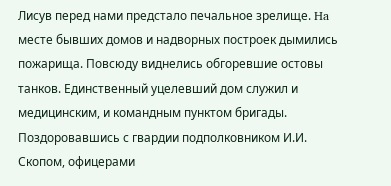Лисув перед нами предстало печальное зрелище. Ha месте бывших домов и надворных построек дымились пожарища. Повсюду виднелись обгоревшие остовы танков. Единственный уцелевший дом служил и медицинским, и командным пунктом бригады. Поздоровавшись с гвардии подполковником И.И. Скопом, офицерами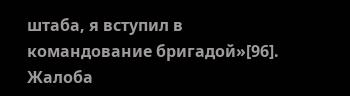штаба, я вступил в командование бригадой»[96].
Жалоба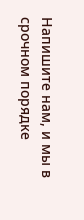Напишите нам, и мы в срочном порядке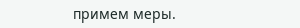примем меры.